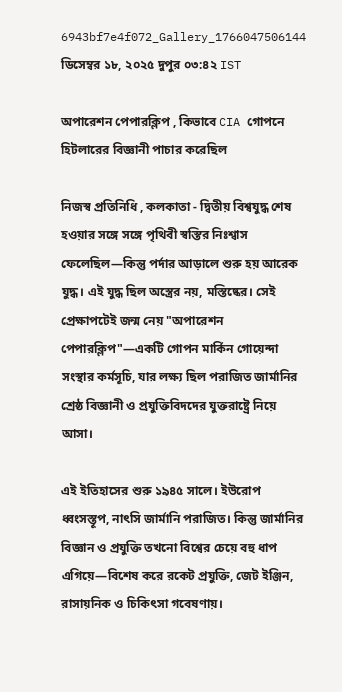6943bf7e4f072_Gallery_1766047506144
ডিসেম্বর ১৮, ২০২৫ দুপুর ০৩:৪২ IST

অপারেশন পেপারক্লিপ , কিভাবে CIA গোপনে হিটলারের বিজ্ঞানী পাচার করেছিল

নিজস্ব প্রতিনিধি , কলকাতা - দ্বিতীয় বিশ্বযুদ্ধ শেষ হওয়ার সঙ্গে সঙ্গে পৃথিবী স্বস্তির নিঃশ্বাস ফেলেছিল—কিন্তু পর্দার আড়ালে শুরু হয় আরেক যুদ্ধ। এই যুদ্ধ ছিল অস্ত্রের নয়, মস্তিষ্কের। সেই প্রেক্ষাপটেই জন্ম নেয় "অপারেশন পেপারক্লিপ"—একটি গোপন মার্কিন গোয়েন্দা সংস্থার কর্মসূচি, যার লক্ষ্য ছিল পরাজিত জার্মানির শ্রেষ্ঠ বিজ্ঞানী ও প্রযুক্তিবিদদের যুক্তরাষ্ট্রে নিয়ে আসা।

এই ইতিহাসের শুরু ১৯৪৫ সালে। ইউরোপ ধ্বংসস্তূপ, নাৎসি জার্মানি পরাজিত। কিন্তু জার্মানির বিজ্ঞান ও প্রযুক্তি তখনো বিশ্বের চেয়ে বহু ধাপ এগিয়ে—বিশেষ করে রকেট প্রযুক্তি, জেট ইঞ্জিন, রাসায়নিক ও চিকিৎসা গবেষণায়।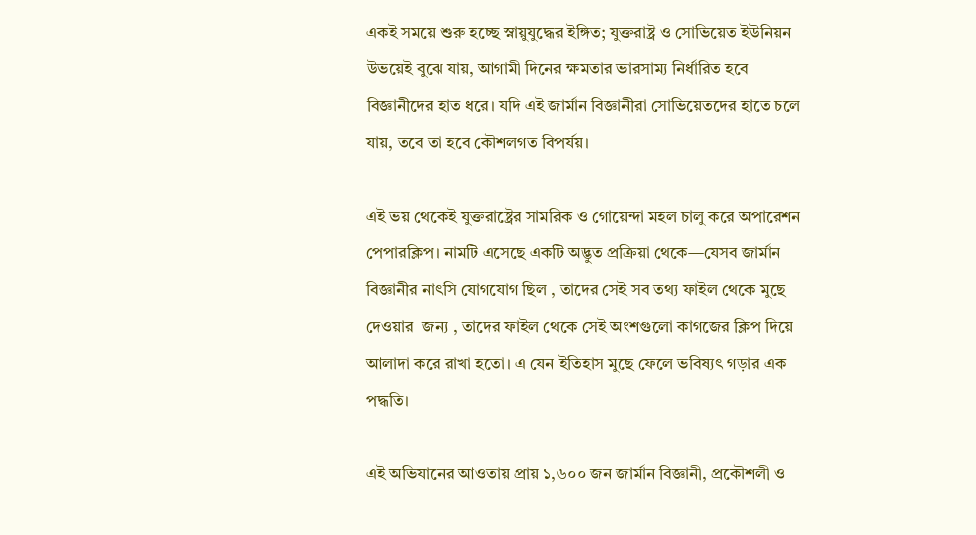একই সময়ে শুরু হচ্ছে স্নায়ুযুদ্ধের ইঙ্গিত; যুক্তরাষ্ট্র ও সোভিয়েত ইউনিয়ন উভয়েই বুঝে যায়, আগামী দিনের ক্ষমতার ভারসাম্য নির্ধারিত হবে বিজ্ঞানীদের হাত ধরে। যদি এই জার্মান বিজ্ঞানীরা সোভিয়েতদের হাতে চলে যায়, তবে তা হবে কৌশলগত বিপর্যয়।

এই ভয় থেকেই যুক্তরাষ্ট্রের সামরিক ও গোয়েন্দা মহল চালু করে অপারেশন পেপারক্লিপ। নামটি এসেছে একটি অদ্ভুত প্রক্রিয়া থেকে—যেসব জার্মান বিজ্ঞানীর নাৎসি যোগযোগ ছিল , তাদের সেই সব তথ্য ফাইল থেকে মুছে দেওয়ার  জন্য , তাদের ফাইল থেকে সেই অংশগুলো কাগজের ক্লিপ দিয়ে আলাদা করে রাখা হতো। এ যেন ইতিহাস মুছে ফেলে ভবিষ্যৎ গড়ার এক পদ্ধতি।

এই অভিযানের আওতায় প্রায় ১,৬০০ জন জার্মান বিজ্ঞানী, প্রকৌশলী ও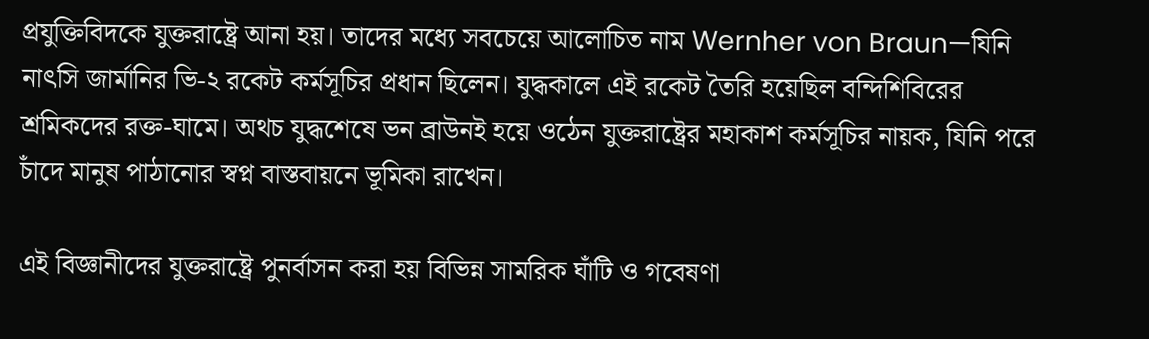প্রযুক্তিবিদকে যুক্তরাষ্ট্রে আনা হয়। তাদের মধ্যে সবচেয়ে আলোচিত নাম Wernher von Braun—যিনি নাৎসি জার্মানির ভি-২ রকেট কর্মসূচির প্রধান ছিলেন। যুদ্ধকালে এই রকেট তৈরি হয়েছিল বন্দিশিবিরের শ্রমিকদের রক্ত-ঘামে। অথচ যুদ্ধশেষে ভন ব্রাউনই হয়ে ওঠেন যুক্তরাষ্ট্রের মহাকাশ কর্মসূচির নায়ক, যিনি পরে চাঁদে মানুষ পাঠানোর স্বপ্ন বাস্তবায়নে ভূমিকা রাখেন।

এই বিজ্ঞানীদের যুক্তরাষ্ট্রে পুনর্বাসন করা হয় বিভিন্ন সামরিক ঘাঁটি ও গবেষণা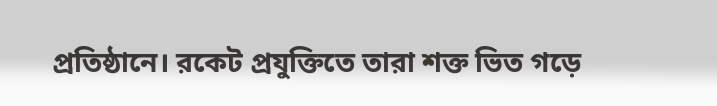প্রতিষ্ঠানে। রকেট প্রযুক্তিতে তারা শক্ত ভিত গড়ে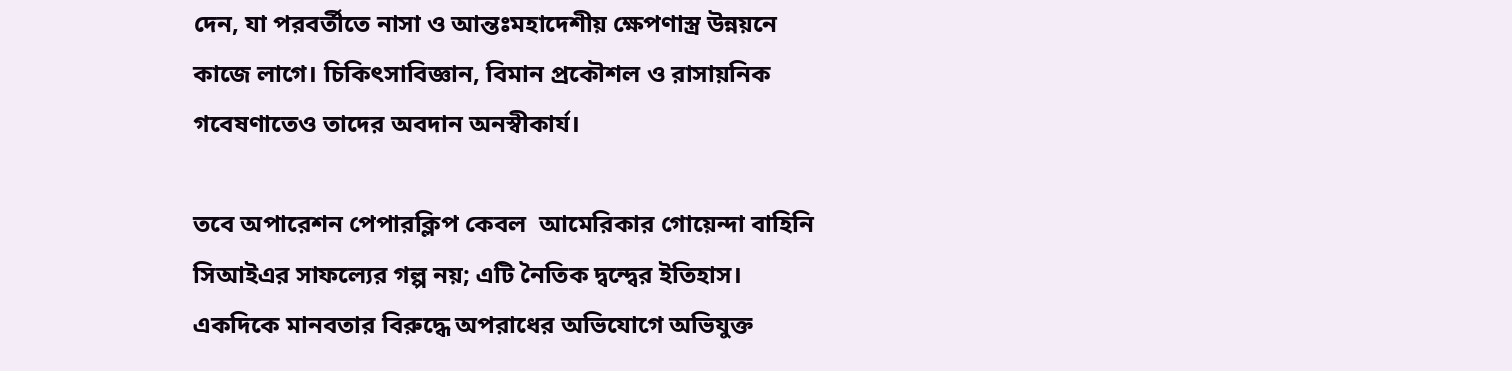দেন, যা পরবর্তীতে নাসা ও আন্তঃমহাদেশীয় ক্ষেপণাস্ত্র উন্নয়নে কাজে লাগে। চিকিৎসাবিজ্ঞান, বিমান প্রকৌশল ও রাসায়নিক গবেষণাতেও তাদের অবদান অনস্বীকার্য।

তবে অপারেশন পেপারক্লিপ কেবল  আমেরিকার গোয়েন্দা বাহিনি সিআইএর সাফল্যের গল্প নয়; এটি নৈতিক দ্বন্দ্বের ইতিহাস। একদিকে মানবতার বিরুদ্ধে অপরাধের অভিযোগে অভিযুক্ত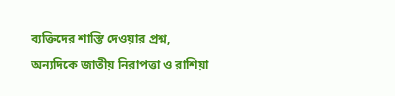ব্যক্তিদের শাস্তি দেওয়ার প্রশ্ন, অন্যদিকে জাতীয় নিরাপত্তা ও রাশিয়া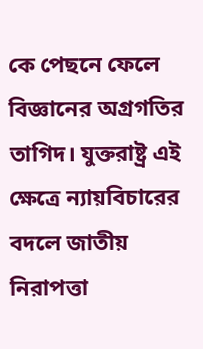কে পেছনে ফেলে  বিজ্ঞানের অগ্রগতির  তাগিদ। যুক্তরাষ্ট্র এই ক্ষেত্রে ন্যায়বিচারের বদলে জাতীয় নিরাপত্তা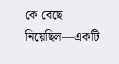কে বেছে নিয়েছিল—একটি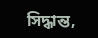সিদ্ধান্ত,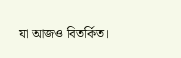যা আজও বিতর্কিত।